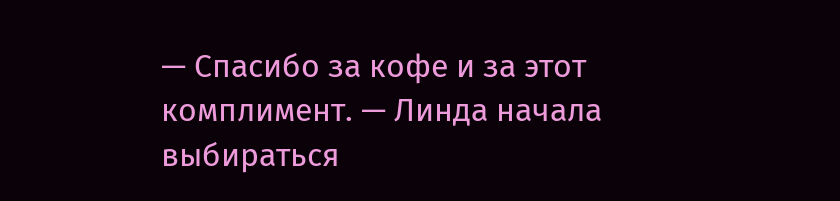— Спасибо за кофе и за этот комплимент. — Линда начала выбираться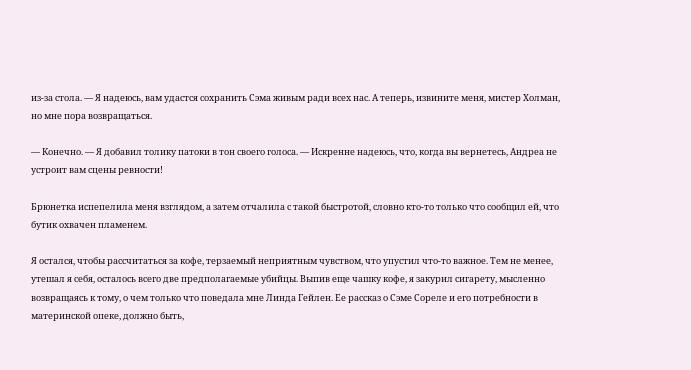из-за стола. — Я надеюсь, вам удастся сохранить Сэма живым ради всех нас. А теперь, извините меня, мистер Холман, но мне пора возвращаться.

— Конечно. — Я добавил толику патоки в тон своего голоса. — Искренне надеюсь, что, когда вы вернетесь, Андреа не устроит вам сцены ревности!

Брюнетка испепелила меня взглядом, а затем отчалила с такой быстротой, словно кто-то только что сообщил ей, что бутик охвачен пламенем.

Я остался, чтобы рассчитаться за кофе, терзаемый неприятным чувством, что упустил что-то важное. Тем не менее, утешал я себя, осталось всего две предполагаемые убийцы. Выпив еще чашку кофе, я закурил сигарету, мысленно возвращаясь к тому, о чем только что поведала мне Линда Гейлен. Ее рассказ о Сэме Сореле и его потребности в материнской опеке, должно быть,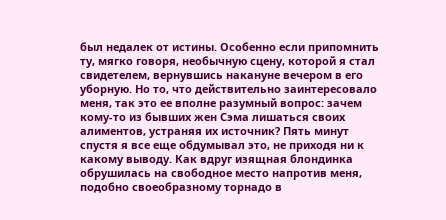был недалек от истины. Особенно если припомнить ту, мягко говоря, необычную сцену, которой я стал свидетелем, вернувшись накануне вечером в его уборную. Но то, что действительно заинтересовало меня, так это ее вполне разумный вопрос: зачем кому-то из бывших жен Сэма лишаться своих алиментов, устраняя их источник? Пять минут спустя я все еще обдумывал это, не приходя ни к какому выводу. Как вдруг изящная блондинка обрушилась на свободное место напротив меня, подобно своеобразному торнадо в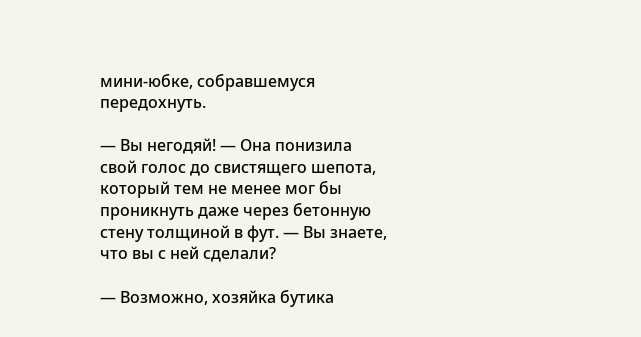мини-юбке, собравшемуся передохнуть.

— Вы негодяй! — Она понизила свой голос до свистящего шепота, который тем не менее мог бы проникнуть даже через бетонную стену толщиной в фут. — Вы знаете, что вы с ней сделали?

— Возможно, хозяйка бутика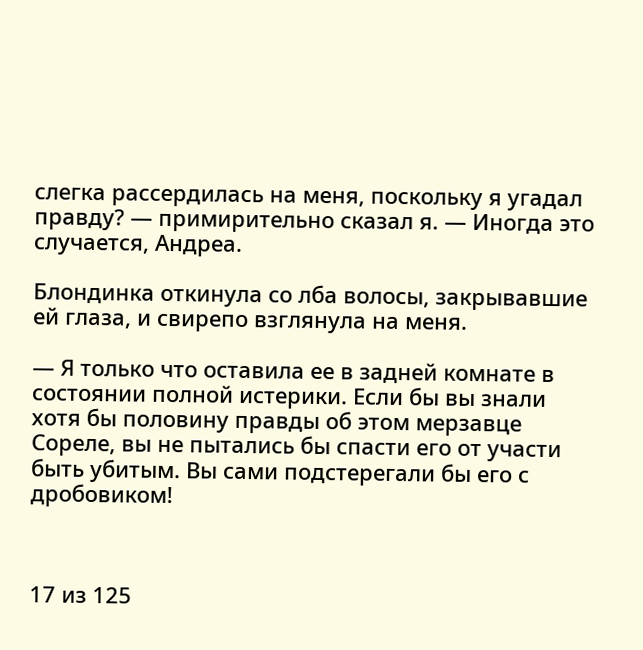слегка рассердилась на меня, поскольку я угадал правду? — примирительно сказал я. — Иногда это случается, Андреа.

Блондинка откинула со лба волосы, закрывавшие ей глаза, и свирепо взглянула на меня.

— Я только что оставила ее в задней комнате в состоянии полной истерики. Если бы вы знали хотя бы половину правды об этом мерзавце Сореле, вы не пытались бы спасти его от участи быть убитым. Вы сами подстерегали бы его с дробовиком!



17 из 125